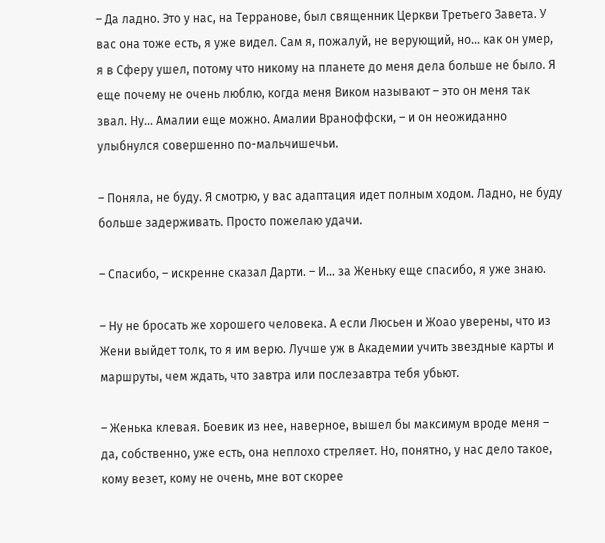– Да ладно. Это у нас, на Терранове, был священник Церкви Третьего Завета. У вас она тоже есть, я уже видел. Сам я, пожалуй, не верующий, но… как он умер, я в Сферу ушел, потому что никому на планете до меня дела больше не было. Я еще почему не очень люблю, когда меня Виком называют – это он меня так звал. Ну… Амалии еще можно. Амалии Враноффски, – и он неожиданно улыбнулся совершенно по-мальчишечьи.

– Поняла, не буду. Я смотрю, у вас адаптация идет полным ходом. Ладно, не буду больше задерживать. Просто пожелаю удачи.

– Спасибо, – искренне сказал Дарти. – И… за Женьку еще спасибо, я уже знаю.

– Ну не бросать же хорошего человека. А если Люсьен и Жоао уверены, что из Жени выйдет толк, то я им верю. Лучше уж в Академии учить звездные карты и маршруты, чем ждать, что завтра или послезавтра тебя убьют.

– Женька клевая. Боевик из нее, наверное, вышел бы максимум вроде меня – да, собственно, уже есть, она неплохо стреляет. Но, понятно, у нас дело такое, кому везет, кому не очень, мне вот скорее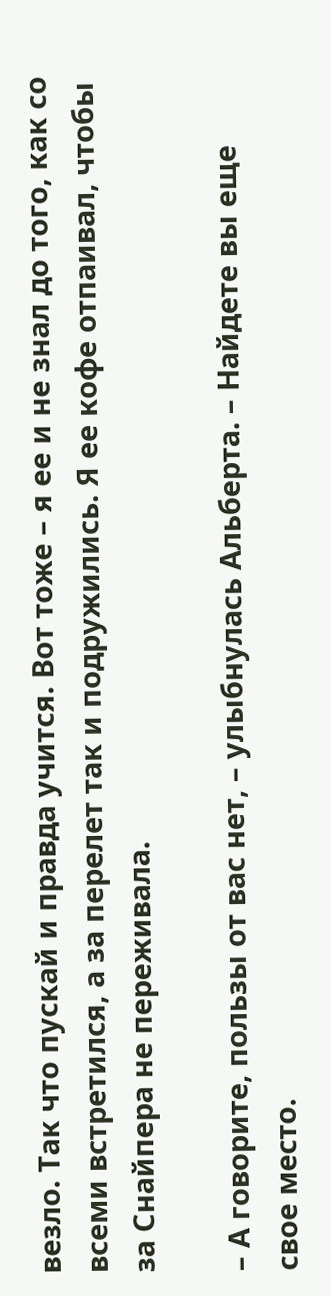везло. Так что пускай и правда учится. Вот тоже – я ее и не знал до того, как со всеми встретился, а за перелет так и подружились. Я ее кофе отпаивал, чтобы за Снайпера не переживала.

– А говорите, пользы от вас нет, – улыбнулась Альберта. – Найдете вы еще свое место.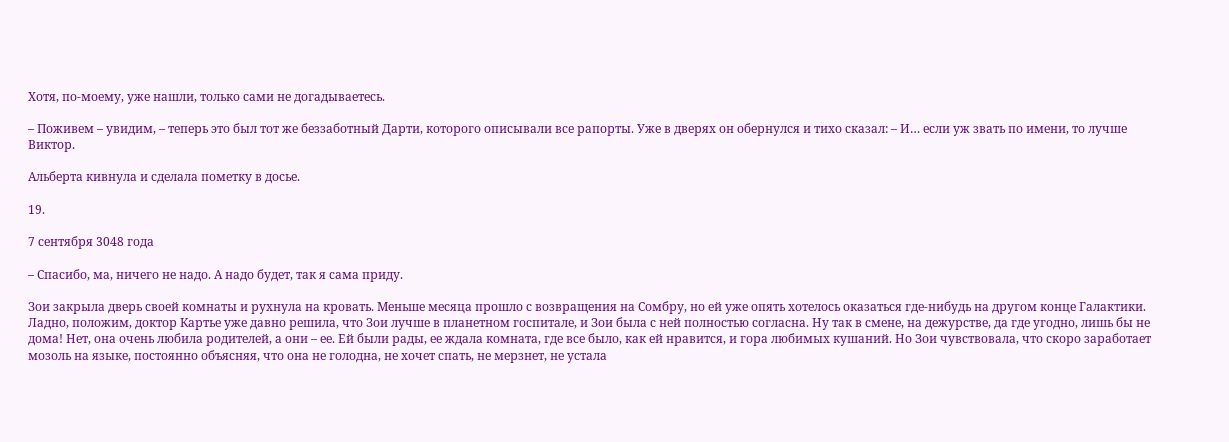Хотя, по-моему, уже нашли, только сами не догадываетесь.

– Поживем – увидим, – теперь это был тот же беззаботный Дарти, которого описывали все рапорты. Уже в дверях он обернулся и тихо сказал: – И… если уж звать по имени, то лучше Виктор.

Альберта кивнула и сделала пометку в досье.

19.

7 сентября 3048 года

– Спасибо, ма, ничего не надо. А надо будет, так я сама приду.

Зои закрыла дверь своей комнаты и рухнула на кровать. Меньше месяца прошло с возвращения на Сомбру, но ей уже опять хотелось оказаться где-нибудь на другом конце Галактики. Ладно, положим, доктор Картье уже давно решила, что Зои лучше в планетном госпитале, и Зои была с ней полностью согласна. Ну так в смене, на дежурстве, да где угодно, лишь бы не дома! Нет, она очень любила родителей, а они – ее. Ей были рады, ее ждала комната, где все было, как ей нравится, и гора любимых кушаний. Но Зои чувствовала, что скоро заработает мозоль на языке, постоянно объясняя, что она не голодна, не хочет спать, не мерзнет, не устала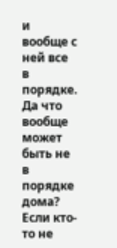и вообще с ней все в порядке. Да что вообще может быть не в порядке дома? Если кто-то не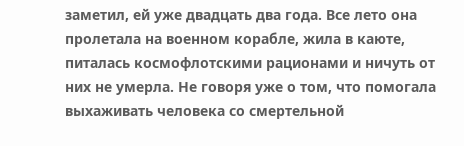заметил, ей уже двадцать два года. Все лето она пролетала на военном корабле, жила в каюте, питалась космофлотскими рационами и ничуть от них не умерла. Не говоря уже о том, что помогала выхаживать человека со смертельной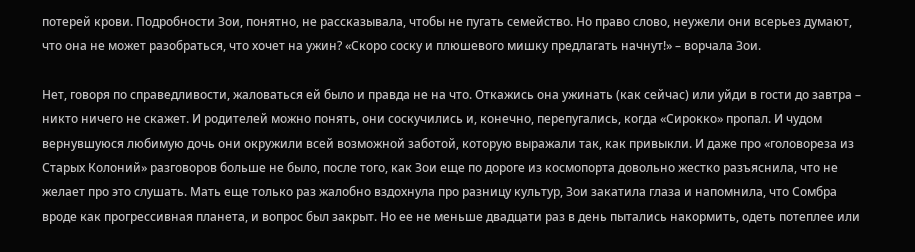потерей крови. Подробности Зои, понятно, не рассказывала, чтобы не пугать семейство. Но право слово, неужели они всерьез думают, что она не может разобраться, что хочет на ужин? «Скоро соску и плюшевого мишку предлагать начнут!» – ворчала Зои.

Нет, говоря по справедливости, жаловаться ей было и правда не на что. Откажись она ужинать (как сейчас) или уйди в гости до завтра – никто ничего не скажет. И родителей можно понять, они соскучились и, конечно, перепугались, когда «Сирокко» пропал. И чудом вернувшуюся любимую дочь они окружили всей возможной заботой, которую выражали так, как привыкли. И даже про «головореза из Старых Колоний» разговоров больше не было, после того, как Зои еще по дороге из космопорта довольно жестко разъяснила, что не желает про это слушать. Мать еще только раз жалобно вздохнула про разницу культур, Зои закатила глаза и напомнила, что Сомбра вроде как прогрессивная планета, и вопрос был закрыт. Но ее не меньше двадцати раз в день пытались накормить, одеть потеплее или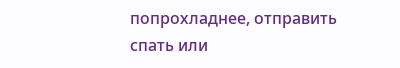попрохладнее, отправить спать или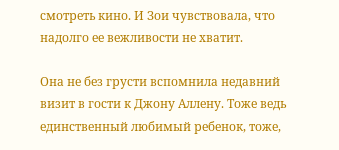смотреть кино. И Зои чувствовала, что надолго ее вежливости не хватит.

Она не без грусти вспомнила недавний визит в гости к Джону Аллену. Тоже ведь единственный любимый ребенок, тоже,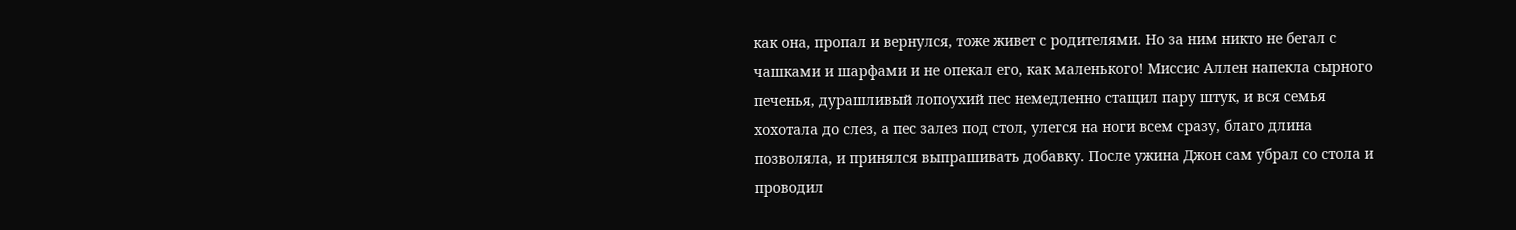как она, пропал и вернулся, тоже живет с родителями. Но за ним никто не бегал с чашками и шарфами и не опекал его, как маленького! Миссис Аллен напекла сырного печенья, дурашливый лопоухий пес немедленно стащил пару штук, и вся семья хохотала до слез, а пес залез под стол, улегся на ноги всем сразу, благо длина позволяла, и принялся выпрашивать добавку. После ужина Джон сам убрал со стола и проводил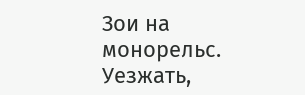Зои на монорельс. Уезжать,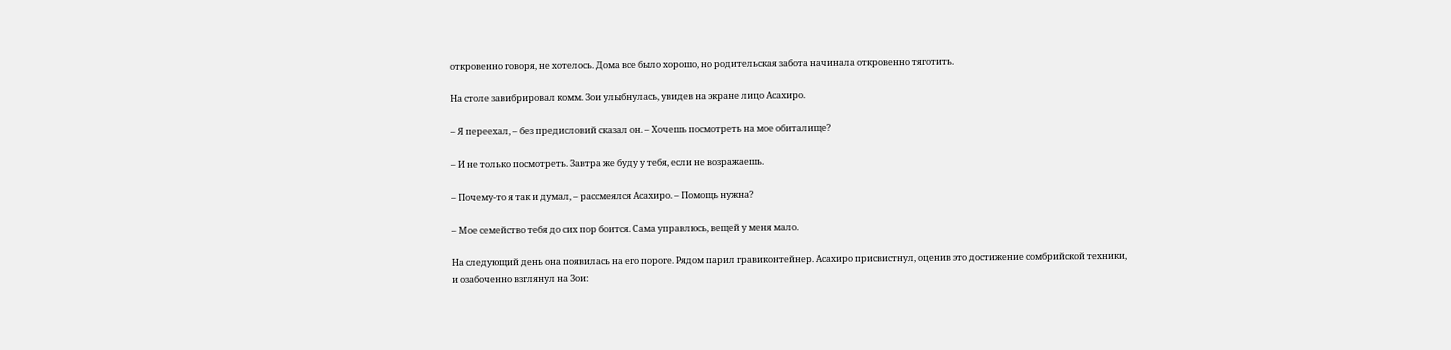откровенно говоря, не хотелось. Дома все было хорошо, но родительская забота начинала откровенно тяготить.

На столе завибрировал комм. Зои улыбнулась, увидев на экране лицо Асахиро.

– Я переехал, – без предисловий сказал он. – Хочешь посмотреть на мое обиталище?

– И не только посмотреть. Завтра же буду у тебя, если не возражаешь.

– Почему-то я так и думал, – рассмеялся Асахиро. – Помощь нужна?

– Мое семейство тебя до сих пор боится. Сама управлюсь, вещей у меня мало.

На следующий день она появилась на его пороге. Рядом парил гравиконтейнер. Асахиро присвистнул, оценив это достижение сомбрийской техники, и озабоченно взглянул на Зои: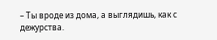– Ты вроде из дома, а выглядишь, как с дежурства.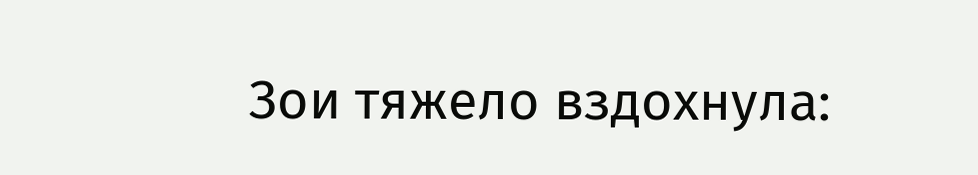Зои тяжело вздохнула: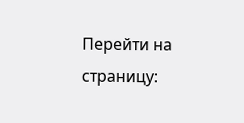Перейти на страницу: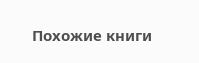Похожие книги